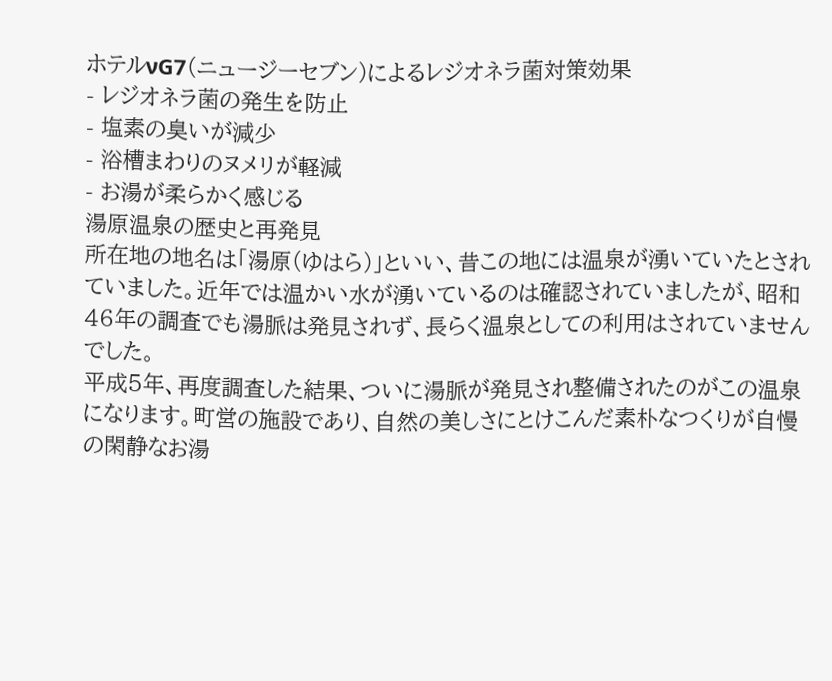ホテルνG7(ニュージーセブン)によるレジオネラ菌対策効果
- レジオネラ菌の発生を防止
- 塩素の臭いが減少
- 浴槽まわりのヌメリが軽減
- お湯が柔らかく感じる
湯原温泉の歴史と再発見
所在地の地名は「湯原(ゆはら)」といい、昔この地には温泉が湧いていたとされていました。近年では温かい水が湧いているのは確認されていましたが、昭和46年の調査でも湯脈は発見されず、長らく温泉としての利用はされていませんでした。
平成5年、再度調査した結果、ついに湯脈が発見され整備されたのがこの温泉になります。町営の施設であり、自然の美しさにとけこんだ素朴なつくりが自慢の閑静なお湯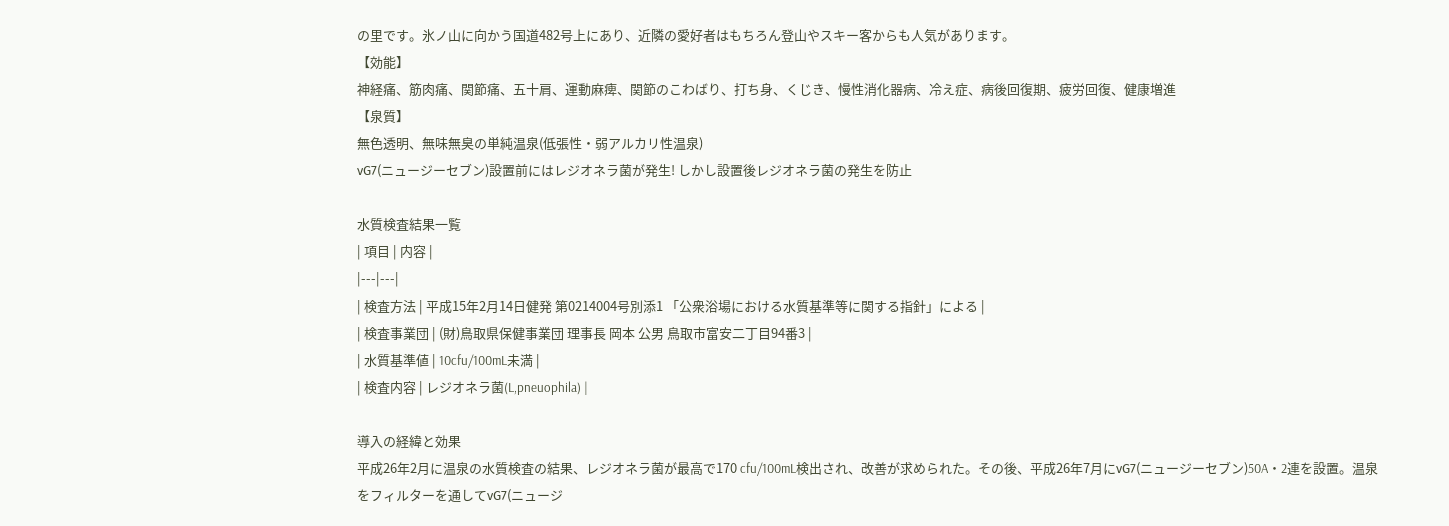の里です。氷ノ山に向かう国道482号上にあり、近隣の愛好者はもちろん登山やスキー客からも人気があります。
【効能】
神経痛、筋肉痛、関節痛、五十肩、運動麻痺、関節のこわばり、打ち身、くじき、慢性消化器病、冷え症、病後回復期、疲労回復、健康増進
【泉質】
無色透明、無味無臭の単純温泉(低張性・弱アルカリ性温泉)
νG7(ニュージーセブン)設置前にはレジオネラ菌が発生! しかし設置後レジオネラ菌の発生を防止

水質検査結果一覧
| 項目 | 内容 |
|---|---|
| 検査方法 | 平成15年2月14日健発 第0214004号別添1 「公衆浴場における水質基準等に関する指針」による |
| 検査事業団 | (財)鳥取県保健事業団 理事長 岡本 公男 鳥取市富安二丁目94番3 |
| 水質基準値 | 10cfu/100mL未満 |
| 検査内容 | レジオネラ菌(L,pneuophila) |

導入の経緯と効果
平成26年2月に温泉の水質検査の結果、レジオネラ菌が最高で170 cfu/100mL検出され、改善が求められた。その後、平成26年7月にνG7(ニュージーセブン)50A・2連を設置。温泉をフィルターを通してνG7(ニュージ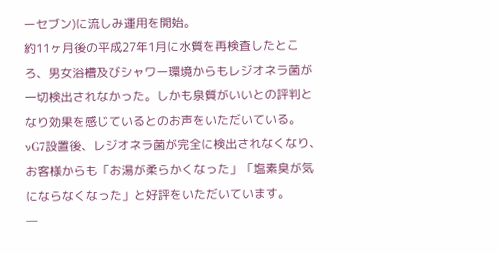ーセブン)に流しみ運用を開始。
約11ヶ月後の平成27年1月に水質を再検査したところ、男女浴槽及びシャワー環境からもレジオネラ菌が一切検出されなかった。しかも泉質がいいとの評判となり効果を感じているとのお声をいただいている。
νG7設置後、レジオネラ菌が完全に検出されなくなり、お客様からも「お湯が柔らかくなった」「塩素臭が気にならなくなった」と好評をいただいています。
—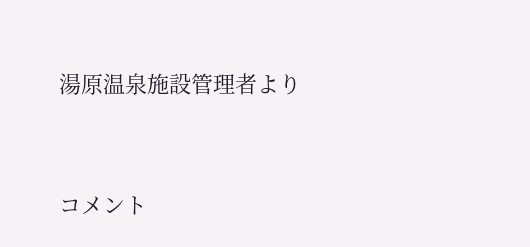湯原温泉施設管理者より




コメント